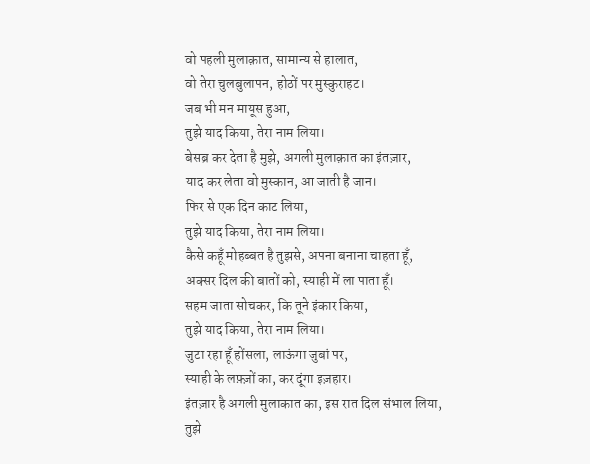वो पहली मुलाक़ात, सामान्य से हालात,
वो तेरा चुलबुलापन, होठों पर मुस्कुराहट।
जब भी मन मायूस हुआ,
तुझे याद किया, तेरा नाम लिया।
बेसब्र कर देता है मुझे, अगली मुलाक़ात का इंतज़ार,
याद कर लेता वो मुस्कान, आ जाती है जान।
फिर से एक दिन काट लिया,
तुझे याद किया, तेरा नाम लिया।
कैसे कहूँ मोहब्बत है तुझसे, अपना बनाना चाहता हूँ,
अक्सर दिल की बातों को, स्याही में ला पाता हूँ।
सहम जाता सोचकर, कि तूने इंकार किया,
तुझे याद किया, तेरा नाम लिया।
जुटा रहा हूँ होंसला, लाऊंगा जुबां पर,
स्याही के लफ़्ज़ों का, कर दूंगा इज़हार।
इंतज़ार है अगली मुलाकात का, इस रात दिल संभाल लिया,
तुझे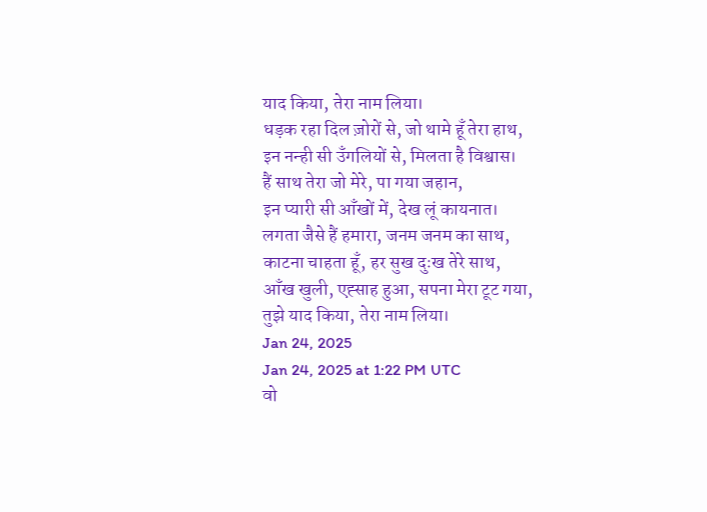याद किया, तेरा नाम लिया।
धड़क रहा दिल ज़ोरों से, जो थामे हूँ तेरा हाथ,
इन नन्ही सी उँगलियों से, मिलता है विश्वास।
हैं साथ तेरा जो मेरे, पा गया जहान,
इन प्यारी सी आँखों में, देख लूं कायनात।
लगता जैसे हैं हमारा, जनम जनम का साथ,
काटना चाहता हूँ, हर सुख दुःख तेरे साथ,
आँख खुली, एह्साह हुआ, सपना मेरा टूट गया,
तुझे याद किया, तेरा नाम लिया।
Jan 24, 2025
Jan 24, 2025 at 1:22 PM UTC
वो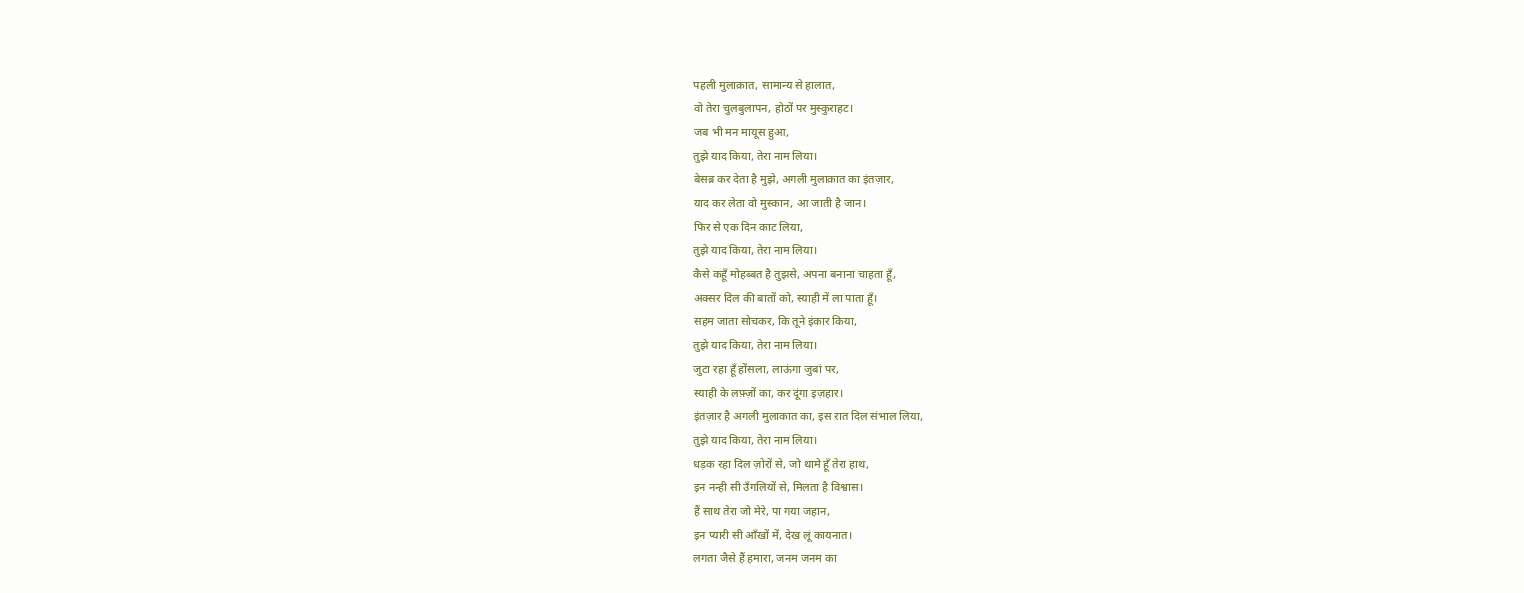पहली मुलाक़ात, सामान्य से हालात,
वो तेरा चुलबुलापन, होठों पर मुस्कुराहट।
जब भी मन मायूस हुआ,
तुझे याद किया, तेरा नाम लिया।
बेसब्र कर देता है मुझे, अगली मुलाक़ात का इंतज़ार,
याद कर लेता वो मुस्कान, आ जाती है जान।
फिर से एक दिन काट लिया,
तुझे याद किया, तेरा नाम लिया।
कैसे कहूँ मोहब्बत है तुझसे, अपना बनाना चाहता हूँ,
अक्सर दिल की बातों को, स्याही में ला पाता हूँ।
सहम जाता सोचकर, कि तूने इंकार किया,
तुझे याद किया, तेरा नाम लिया।
जुटा रहा हूँ होंसला, लाऊंगा जुबां पर,
स्याही के लफ़्ज़ों का, कर दूंगा इज़हार।
इंतज़ार है अगली मुलाकात का, इस रात दिल संभाल लिया,
तुझे याद किया, तेरा नाम लिया।
धड़क रहा दिल ज़ोरों से, जो थामे हूँ तेरा हाथ,
इन नन्ही सी उँगलियों से, मिलता है विश्वास।
हैं साथ तेरा जो मेरे, पा गया जहान,
इन प्यारी सी आँखों में, देख लूं कायनात।
लगता जैसे हैं हमारा, जनम जनम का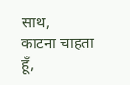साथ,
काटना चाहता हूँ,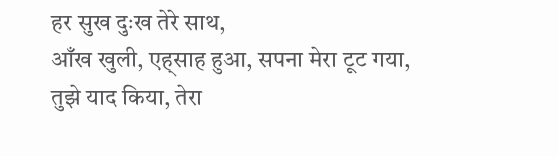हर सुख दुःख तेरे साथ,
आँख खुली, एह्साह हुआ, सपना मेरा टूट गया,
तुझे याद किया, तेरा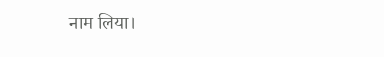नाम लिया।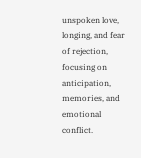unspoken love, longing, and fear of rejection, focusing on anticipation, memories, and emotional conflict.